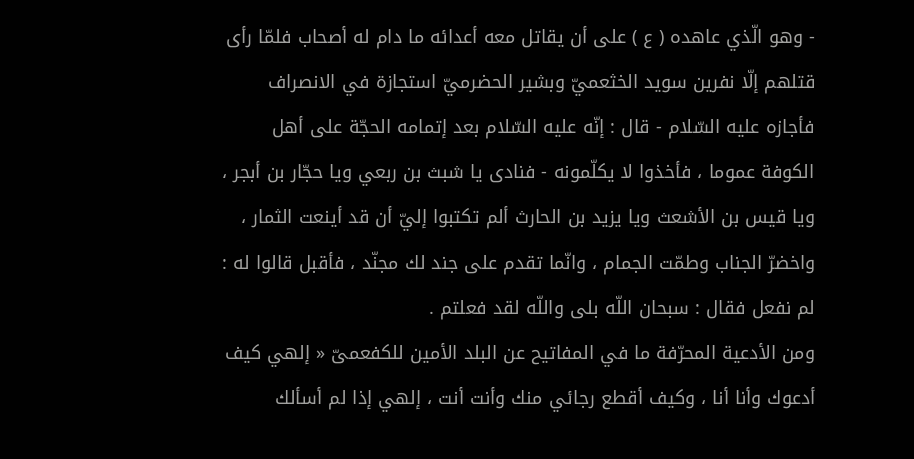- وهو الّذي عاهده ( ع ) على أن يقاتل معه أعدائه ما دام له أصحاب فلمّا رأى قتلهم إلّا نفرين سويد الخثعميّ وبشير الحضرميّ استجازة في الانصراف فأجازه عليه السّلام - قال : إنّه عليه السّلام بعد إتمامه الحجّة على أهل الكوفة عموما ، فأخذوا لا يكلّمونه - فنادى يا شبث بن ربعي ويا حجّار بن أبجر ، ويا قيس بن الأشعث ويا يزيد بن الحارث ألم تكتبوا إليّ أن قد أينعت الثمار ، واخضرّ الجناب وطمّت الجمام ، وانّما تقدم على جند لك مجنّد ، فأقبل قالوا له : لم نفعل فقال : سبحان اللّه بلى واللّه لقد فعلتم .
ومن الأدعية المحرّفة ما في المفاتيح عن البلد الأمين للكفعمىّ « إلهي كيف أدعوك وأنا أنا ، وكيف أقطع رجائي منك وأنت أنت ، إلهي إذا لم أسألك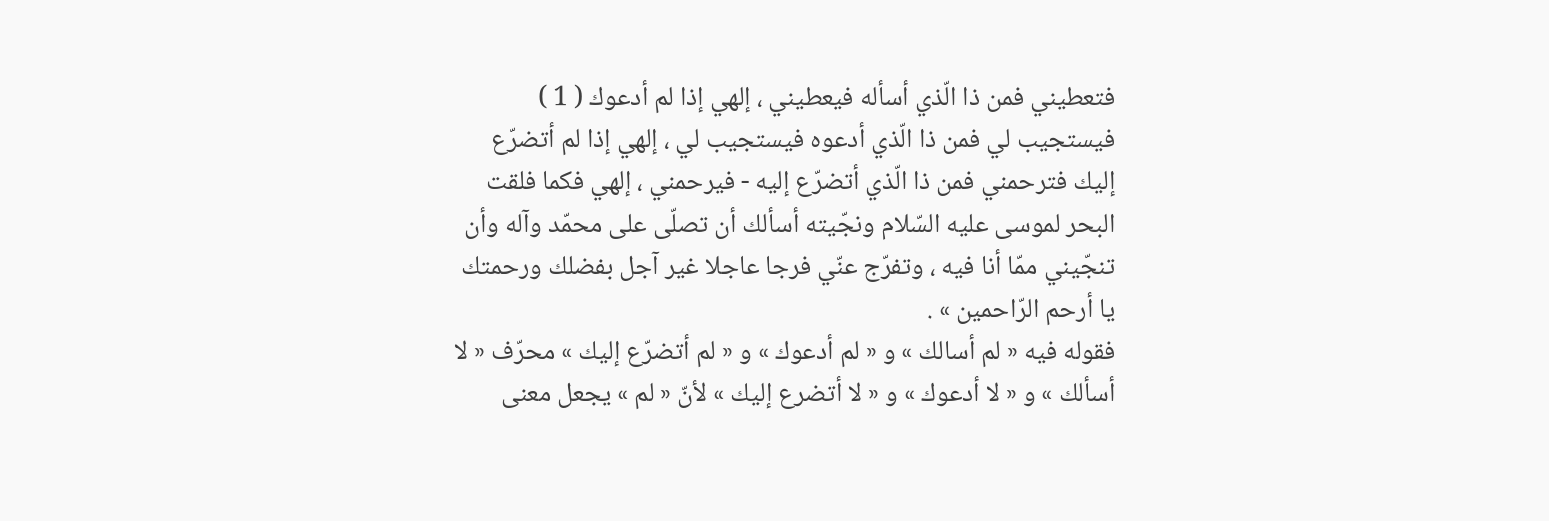فتعطيني فمن ذا الّذي أسأله فيعطيني ، إلهي إذا لم أدعوك ( 1 ) فيستجيب لي فمن ذا الّذي أدعوه فيستجيب لي ، إلهي إذا لم أتضرّع إليك فترحمني فمن ذا الّذي أتضرّع إليه - فيرحمني ، إلهي فكما فلقت البحر لموسى عليه السّلام ونجّيته أسألك أن تصلّى على محمّد وآله وأن تنجّيني ممّا أنا فيه ، وتفرّج عنّي فرجا عاجلا غير آجل بفضلك ورحمتك يا أرحم الرّاحمين » .
فقوله فيه « لم أسالك » و « لم أدعوك » و « لم أتضرّع إليك » محرّف « لا أسألك » و « لا أدعوك » و « لا أتضرع إليك » لأنّ « لم » يجعل معنى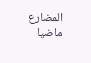المضارع ماضيا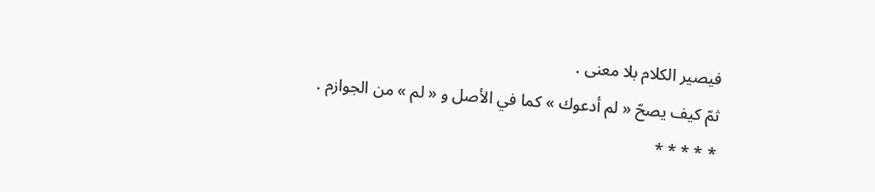فيصير الكلام بلا معنى .
ثمّ كيف يصحّ « لم أدعوك » كما في الأصل و « لم » من الجوازم .
* * * * *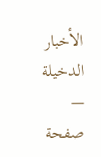الأخبار الدخيلة — صفحة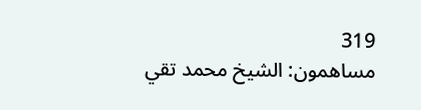319
مساهمون: الشيخ محمد تقي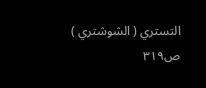التستري ( الشوشتري )
ص٣١٩